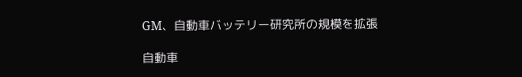GM、自動車バッテリー研究所の規模を拡張

自動車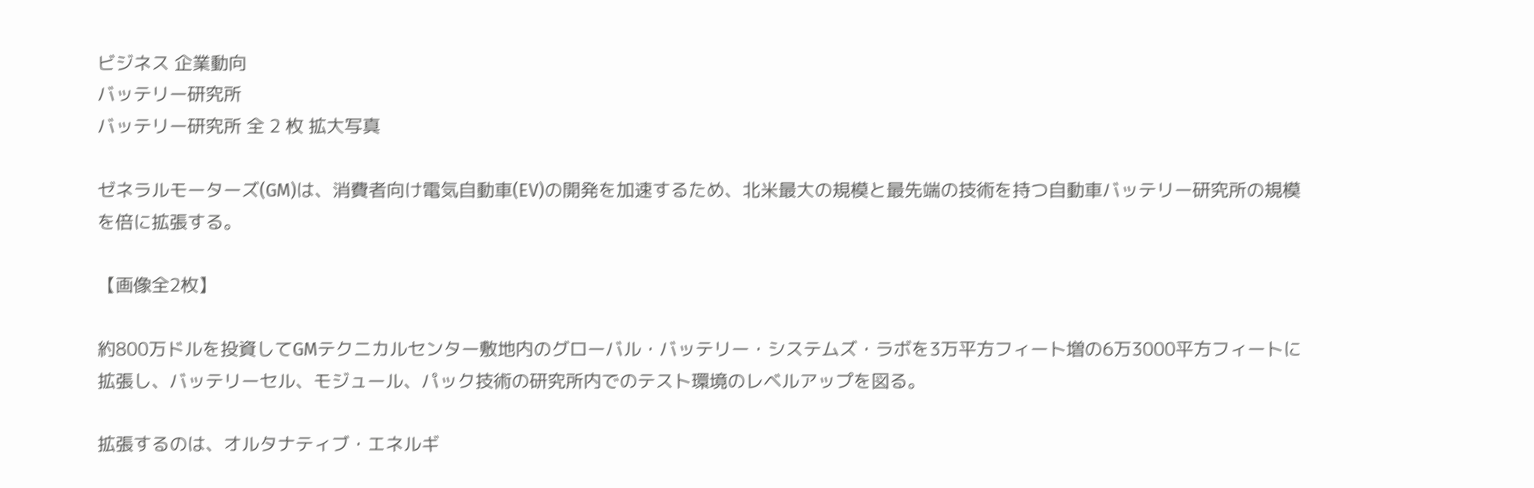ビジネス 企業動向
バッテリー研究所
バッテリー研究所 全 2 枚 拡大写真

ゼネラルモーターズ(GM)は、消費者向け電気自動車(EV)の開発を加速するため、北米最大の規模と最先端の技術を持つ自動車バッテリー研究所の規模を倍に拡張する。

【画像全2枚】

約800万ドルを投資してGMテクニカルセンター敷地内のグローバル・バッテリー・システムズ・ラボを3万平方フィート増の6万3000平方フィートに拡張し、バッテリーセル、モジュール、パック技術の研究所内でのテスト環境のレベルアップを図る。

拡張するのは、オルタナティブ・エネルギ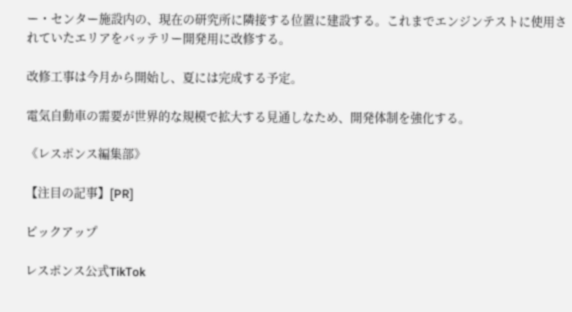ー・センター施設内の、現在の研究所に隣接する位置に建設する。これまでエンジンテストに使用されていたエリアをバッテリー開発用に改修する。

改修工事は今月から開始し、夏には完成する予定。

電気自動車の需要が世界的な規模で拡大する見通しなため、開発体制を強化する。

《レスポンス編集部》

【注目の記事】[PR]

ピックアップ

レスポンス公式TikTok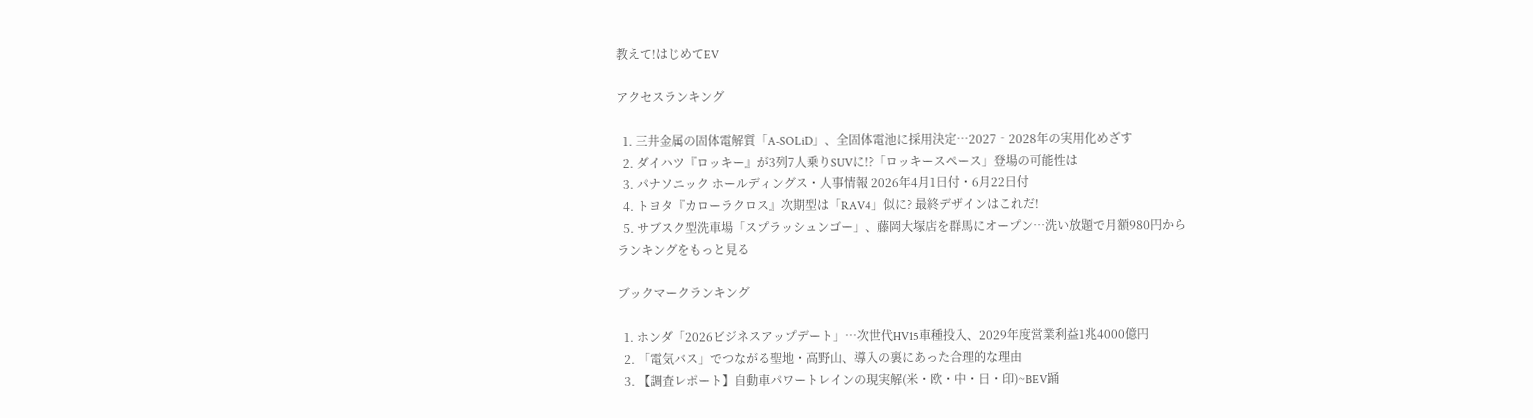教えて!はじめてEV

アクセスランキング

  1. 三井金属の固体電解質「A-SOLiD」、全固体電池に採用決定…2027‐2028年の実用化めざす
  2. ダイハツ『ロッキー』が3列7人乗りSUVに!?「ロッキースペース」登場の可能性は
  3. パナソニック ホールディングス・人事情報 2026年4月1日付・6月22日付
  4. トヨタ『カローラクロス』次期型は「RAV4」似に? 最終デザインはこれだ!
  5. サブスク型洗車場「スプラッシュンゴー」、藤岡大塚店を群馬にオープン…洗い放題で月額980円から
ランキングをもっと見る

ブックマークランキング

  1. ホンダ「2026ビジネスアップデート」…次世代HV15車種投入、2029年度営業利益1兆4000億円
  2. 「電気バス」でつながる聖地・高野山、導入の裏にあった合理的な理由
  3. 【調査レポート】自動車パワートレインの現実解(米・欧・中・日・印)~BEV踊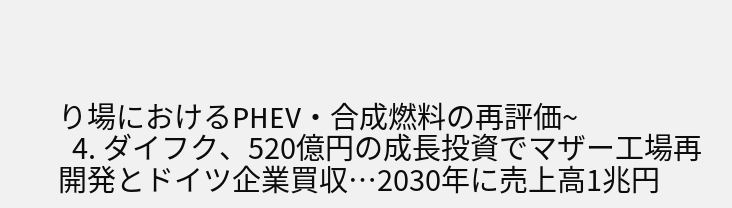り場におけるPHEV・合成燃料の再評価~
  4. ダイフク、520億円の成長投資でマザー工場再開発とドイツ企業買収…2030年に売上高1兆円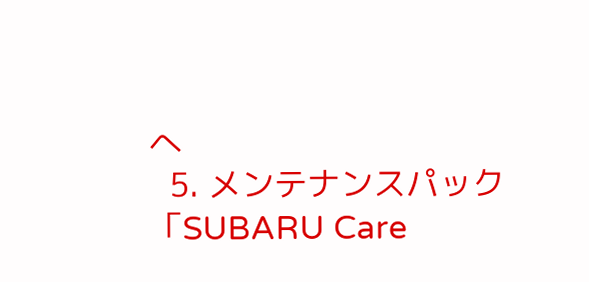へ
  5. メンテナンスパック「SUBARU Care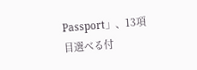Passport」、13項目選べる付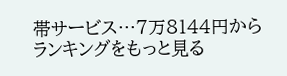帯サービス…7万8144円から
ランキングをもっと見る